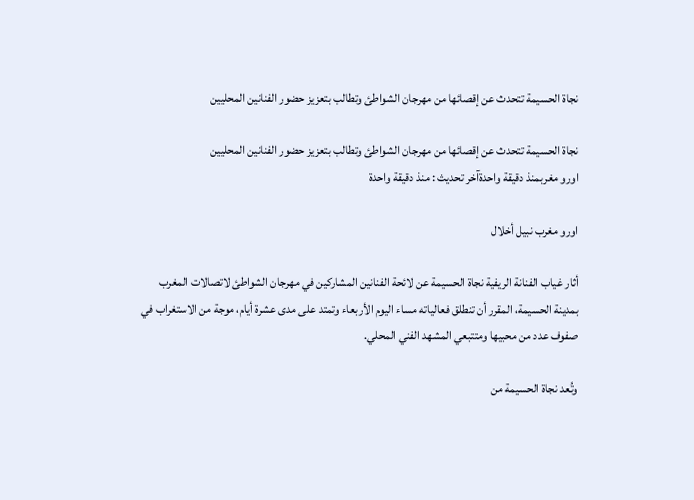نجاة الحسيمة تتحدث عن إقصائها من مهرجان الشواطئ وتطالب بتعزيز حضور الفنانين المحليين

نجاة الحسيمة تتحدث عن إقصائها من مهرجان الشواطئ وتطالب بتعزيز حضور الفنانين المحليين
اورو مغربمنذ دقيقة واحدةآخر تحديث : منذ دقيقة واحدة

اورو مغرب نبيل أخلال

أثار غياب الفنانة الريفية نجاة الحسيمة عن لائحة الفنانين المشاركين في مهرجان الشواطئ لاتصالات المغرب بمدينة الحسيمة، المقرر أن تنطلق فعالياته مساء اليوم الأربعاء وتمتد على مدى عشرة أيام، موجة من الاستغراب في صفوف عدد من محبيها ومتتبعي المشهد الفني المحلي.

وتُعد نجاة الحسيمة من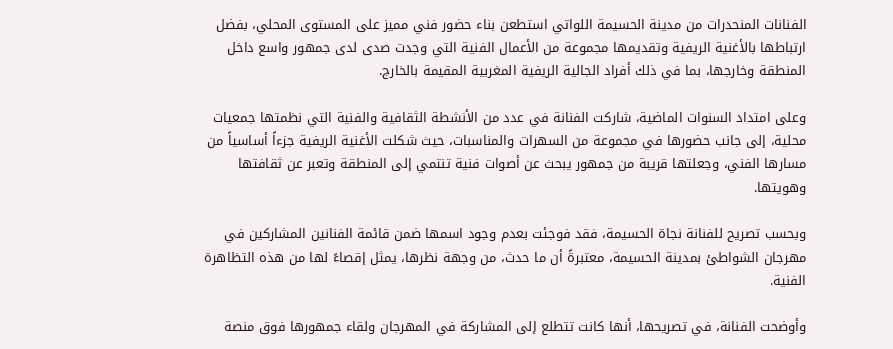الفنانات المنحدرات من مدينة الحسيمة اللواتي استطعن بناء حضور فني مميز على المستوى المحلي، بفضل ارتباطها بالأغنية الريفية وتقديمها مجموعة من الأعمال الفنية التي وجدت صدى لدى جمهور واسع داخل المنطقة وخارجها، بما في ذلك أفراد الجالية الريفية المغربية المقيمة بالخارج.

وعلى امتداد السنوات الماضية، شاركت الفنانة في عدد من الأنشطة الثقافية والفنية التي نظمتها جمعيات محلية، إلى جانب حضورها في مجموعة من السهرات والمناسبات، حيث شكلت الأغنية الريفية جزءاً أساسياً من مسارها الفني، وجعلتها قريبة من جمهور يبحث عن أصوات فنية تنتمي إلى المنطقة وتعبر عن ثقافتها وهويتها.

وبحسب تصريح للفنانة نجاة الحسيمة، فقد فوجئت بعدم وجود اسمها ضمن قائمة الفنانين المشاركين في مهرجان الشواطئ بمدينة الحسيمة، معتبرةً أن ما حدث، من وجهة نظرها، يمثل إقصاءً لها من هذه التظاهرة الفنية.

وأوضحت الفنانة، في تصريحها، أنها كانت تتطلع إلى المشاركة في المهرجان ولقاء جمهورها فوق منصة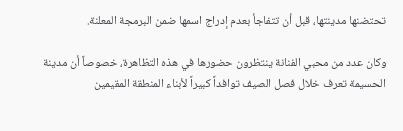تحتضنها مدينتها، قبل أن تتفاجأ بعدم إدراج اسمها ضمن البرمجة المعلنة.

وكان عدد من محبي الفنانة ينتظرون حضورها في هذه التظاهرة، خصوصاً أن مدينة الحسيمة تعرف خلال فصل الصيف توافداً كبيراً لأبناء المنطقة المقيمين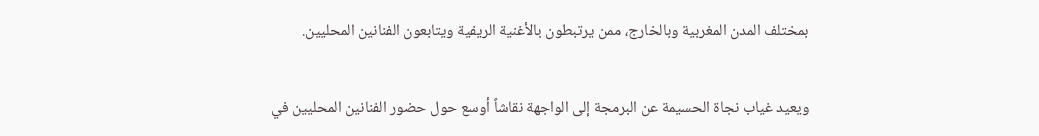بمختلف المدن المغربية وبالخارج، ممن يرتبطون بالأغنية الريفية ويتابعون الفنانين المحليين.

ويعيد غياب نجاة الحسيمة عن البرمجة إلى الواجهة نقاشاً أوسع حول حضور الفنانين المحليين في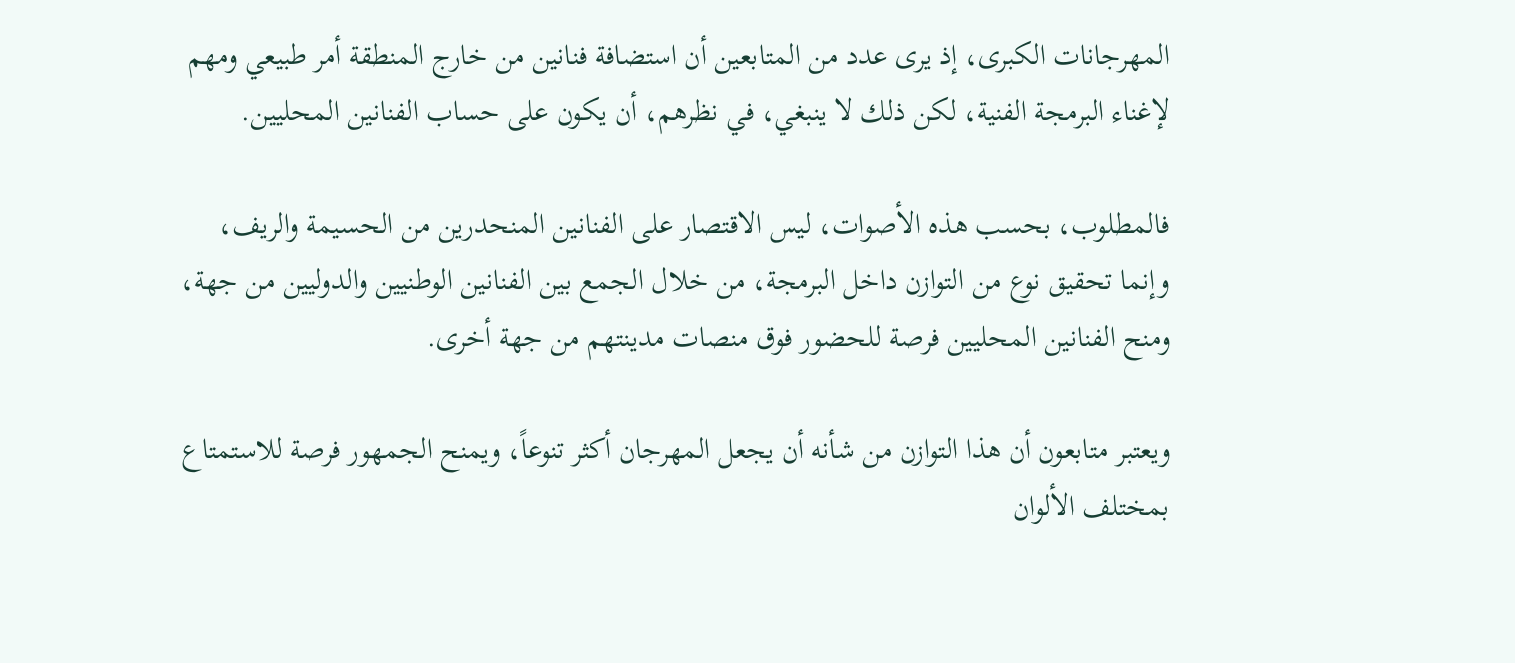المهرجانات الكبرى، إذ يرى عدد من المتابعين أن استضافة فنانين من خارج المنطقة أمر طبيعي ومهم لإغناء البرمجة الفنية، لكن ذلك لا ينبغي، في نظرهم، أن يكون على حساب الفنانين المحليين.

فالمطلوب، بحسب هذه الأصوات، ليس الاقتصار على الفنانين المنحدرين من الحسيمة والريف، وإنما تحقيق نوع من التوازن داخل البرمجة، من خلال الجمع بين الفنانين الوطنيين والدوليين من جهة، ومنح الفنانين المحليين فرصة للحضور فوق منصات مدينتهم من جهة أخرى.

ويعتبر متابعون أن هذا التوازن من شأنه أن يجعل المهرجان أكثر تنوعاً، ويمنح الجمهور فرصة للاستمتاع بمختلف الألوان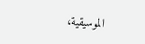الموسيقية،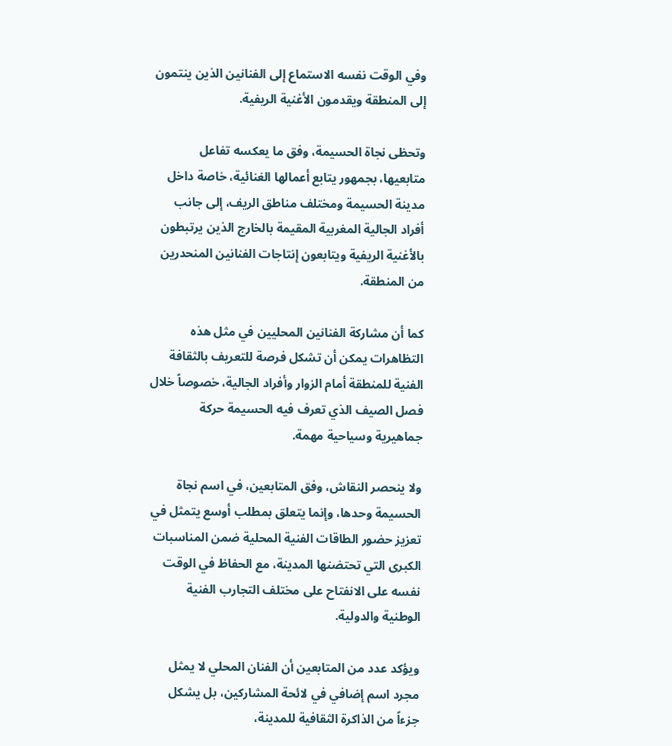وفي الوقت نفسه الاستماع إلى الفنانين الذين ينتمون إلى المنطقة ويقدمون الأغنية الريفية.

وتحظى نجاة الحسيمة، وفق ما يعكسه تفاعل متابعيها، بجمهور يتابع أعمالها الغنائية، خاصة داخل مدينة الحسيمة ومختلف مناطق الريف، إلى جانب أفراد الجالية المغربية المقيمة بالخارج الذين يرتبطون بالأغنية الريفية ويتابعون إنتاجات الفنانين المنحدرين من المنطقة.

كما أن مشاركة الفنانين المحليين في مثل هذه التظاهرات يمكن أن تشكل فرصة للتعريف بالثقافة الفنية للمنطقة أمام الزوار وأفراد الجالية، خصوصاً خلال فصل الصيف الذي تعرف فيه الحسيمة حركة جماهيرية وسياحية مهمة.

ولا ينحصر النقاش، وفق المتابعين، في اسم نجاة الحسيمة وحدها، وإنما يتعلق بمطلب أوسع يتمثل في تعزيز حضور الطاقات الفنية المحلية ضمن المناسبات الكبرى التي تحتضنها المدينة، مع الحفاظ في الوقت نفسه على الانفتاح على مختلف التجارب الفنية الوطنية والدولية.

ويؤكد عدد من المتابعين أن الفنان المحلي لا يمثل مجرد اسم إضافي في لائحة المشاركين، بل يشكل جزءاً من الذاكرة الثقافية للمدينة،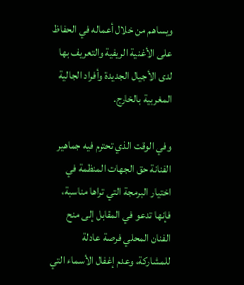ويساهم من خلال أعماله في الحفاظ على الأغنية الريفية والتعريف بها لدى الأجيال الجديدة وأفراد الجالية المغربية بالخارج.

وفي الوقت الذي تحترم فيه جماهير الفنانة حق الجهات المنظمة في اختيار البرمجة التي تراها مناسبة، فإنها تدعو في المقابل إلى منح الفنان المحلي فرصة عادلة للمشاركة، وعدم إغفال الأسماء التي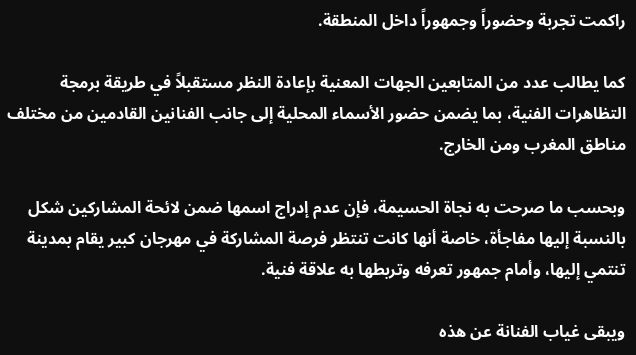راكمت تجربة وحضوراً وجمهوراً داخل المنطقة.

كما يطالب عدد من المتابعين الجهات المعنية بإعادة النظر مستقبلاً في طريقة برمجة التظاهرات الفنية، بما يضمن حضور الأسماء المحلية إلى جانب الفنانين القادمين من مختلف مناطق المغرب ومن الخارج.

وبحسب ما صرحت به نجاة الحسيمة، فإن عدم إدراج اسمها ضمن لائحة المشاركين شكل بالنسبة إليها مفاجأة، خاصة أنها كانت تنتظر فرصة المشاركة في مهرجان كبير يقام بمدينة تنتمي إليها، وأمام جمهور تعرفه وتربطها به علاقة فنية.

ويبقى غياب الفنانة عن هذه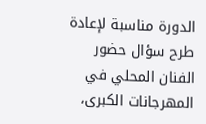الدورة مناسبة لإعادة طرح سؤال حضور الفنان المحلي في المهرجانات الكبرى،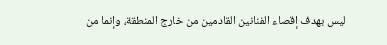ليس بهدف إقصاء الفنانين القادمين من خارج المنطقة، وإنما من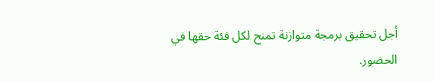أجل تحقيق برمجة متوازنة تمنح لكل فئة حقها في الحضور.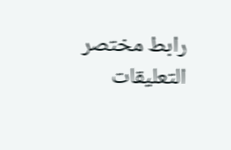رابط مختصر
التعليقات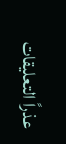عذراً التعليقات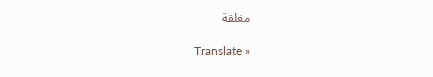مغلقة

Translate »